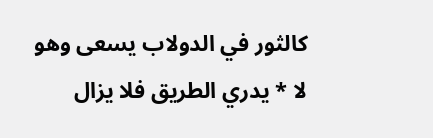كالثور في الدولاب يسعى وهو لا * يدري الطريق فلا يزال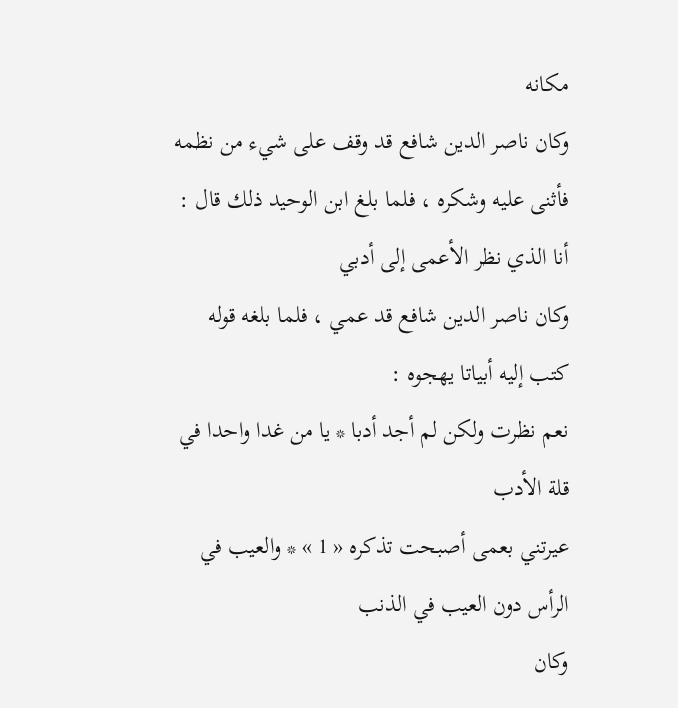مكانه
وكان ناصر الدين شافع قد وقف على شيء من نظمه فأثنى عليه وشكره ، فلما بلغ ابن الوحيد ذلك قال :
أنا الذي نظر الأعمى إلى أدبي
وكان ناصر الدين شافع قد عمي ، فلما بلغه قوله كتب إليه أبياتا يهجوه :
نعم نظرت ولكن لم أجد أدبا * يا من غدا واحدا في قلة الأدب
عيرتني بعمى أصبحت تذكره « 1 » * والعيب في الرأس دون العيب في الذنب
وكان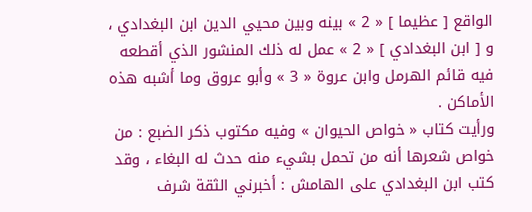الواقع [ عظيما ] « 2 » بينه وبين محيي الدين ابن البغدادي ، و [ ابن البغدادي ] « 2 » عمل له ذلك المنشور الذي أقطعه فيه قائم الهرمل وابن عروة « 3 » وأبو عروق وما أشبه هذه الأماكن .
ورأيت كتاب « خواص الحيوان » وفيه مكتوب ذكر الضبع : من خواص شعرها أنه من تحمل بشيء منه حدث له البغاء ، وقد كتب ابن البغدادي على الهامش : أخبرني الثقة شرف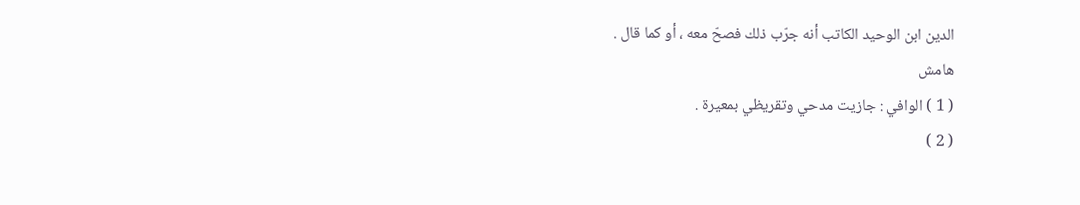الدين ابن الوحيد الكاتب أنه جرّب ذلك فصحّ معه ، أو كما قال .
هامش
( 1 ) الوافي : جازيت مدحي وتقريظي بمعيرة .
( 2 )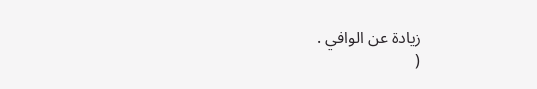زيادة عن الوافي .
(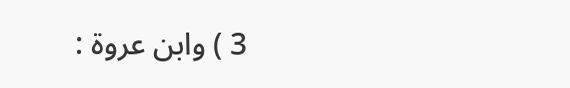3 ) وابن عروة :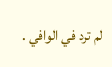لم ترد في الوافي .